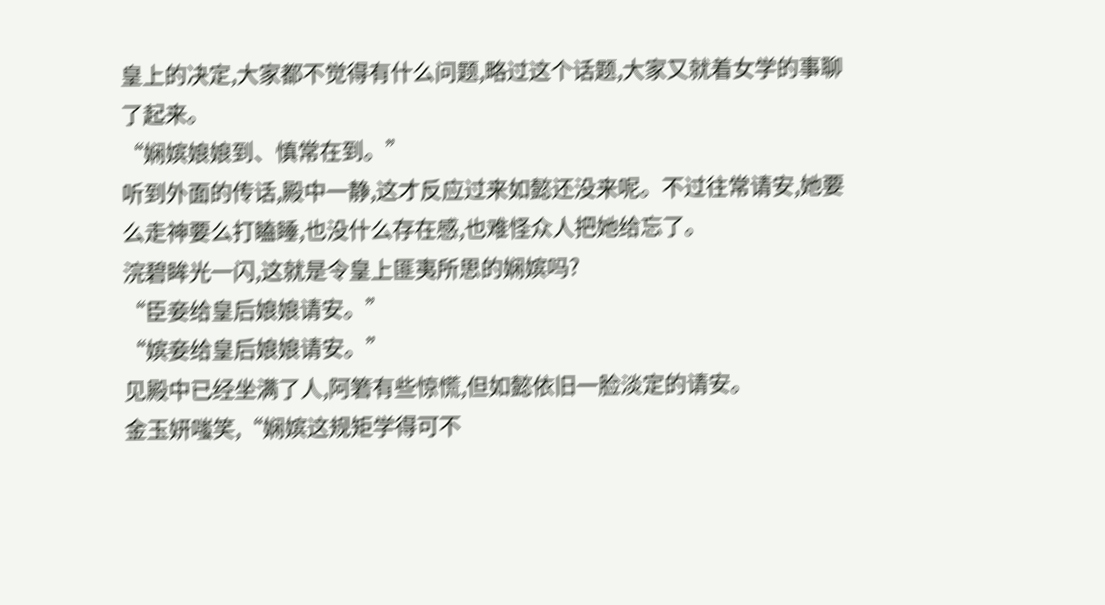皇上的决定,大家都不觉得有什么问题,略过这个话题,大家又就着女学的事聊了起来。
“娴嫔娘娘到、慎常在到。”
听到外面的传话,殿中一静,这才反应过来如懿还没来呢。不过往常请安,她要么走神要么打瞌睡,也没什么存在感,也难怪众人把她给忘了。
浣碧眸光一闪,这就是令皇上匪夷所思的娴嫔吗?
“臣妾给皇后娘娘请安。”
“嫔妾给皇后娘娘请安。”
见殿中已经坐满了人,阿箬有些惊慌,但如懿依旧一脸淡定的请安。
金玉妍嗤笑,“娴嫔这规矩学得可不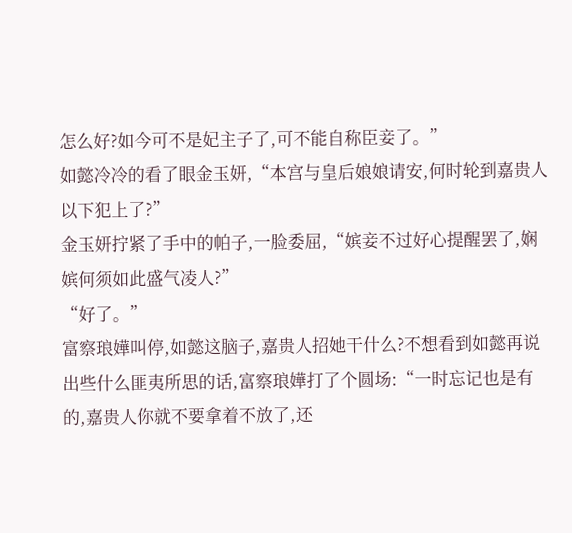怎么好?如今可不是妃主子了,可不能自称臣妾了。”
如懿冷冷的看了眼金玉妍,“本宫与皇后娘娘请安,何时轮到嘉贵人以下犯上了?”
金玉妍拧紧了手中的帕子,一脸委屈,“嫔妾不过好心提醒罢了,娴嫔何须如此盛气凌人?”
“好了。”
富察琅嬅叫停,如懿这脑子,嘉贵人招她干什么?不想看到如懿再说出些什么匪夷所思的话,富察琅嬅打了个圆场:“一时忘记也是有的,嘉贵人你就不要拿着不放了,还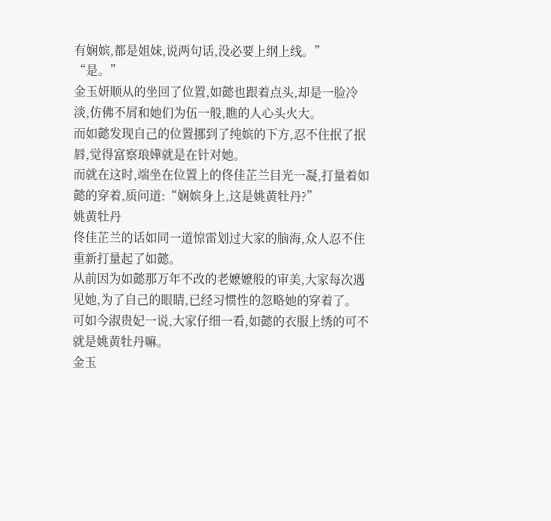有娴嫔,都是姐妹,说两句话,没必要上纲上线。”
“是。”
金玉妍顺从的坐回了位置,如懿也跟着点头,却是一脸冷淡,仿佛不屑和她们为伍一般,瞧的人心头火大。
而如懿发现自己的位置挪到了纯嫔的下方,忍不住抿了抿唇,觉得富察琅嬅就是在针对她。
而就在这时,端坐在位置上的佟佳芷兰目光一凝,打量着如懿的穿着,质问道:“娴嫔身上,这是姚黄牡丹?”
姚黄牡丹
佟佳芷兰的话如同一道惊雷划过大家的脑海,众人忍不住重新打量起了如懿。
从前因为如懿那万年不改的老嬷嬷般的审美,大家每次遇见她,为了自己的眼睛,已经习惯性的忽略她的穿着了。
可如今淑贵妃一说,大家仔细一看,如懿的衣服上绣的可不就是姚黄牡丹嘛。
金玉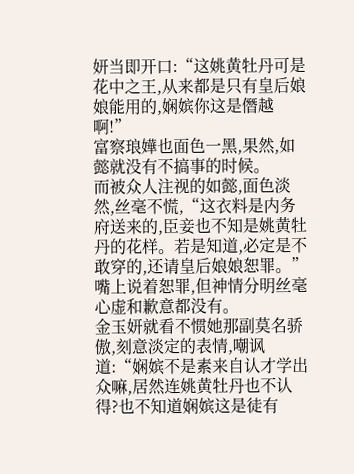妍当即开口:“这姚黄牡丹可是花中之王,从来都是只有皇后娘娘能用的,娴嫔你这是僭越啊!”
富察琅嬅也面色一黑,果然,如懿就没有不搞事的时候。
而被众人注视的如懿,面色淡然,丝毫不慌,“这衣料是内务府送来的,臣妾也不知是姚黄牡丹的花样。若是知道,必定是不敢穿的,还请皇后娘娘恕罪。”
嘴上说着恕罪,但神情分明丝毫心虚和歉意都没有。
金玉妍就看不惯她那副莫名骄傲,刻意淡定的表情,嘲讽道:“娴嫔不是素来自认才学出众嘛,居然连姚黄牡丹也不认得?也不知道娴嫔这是徒有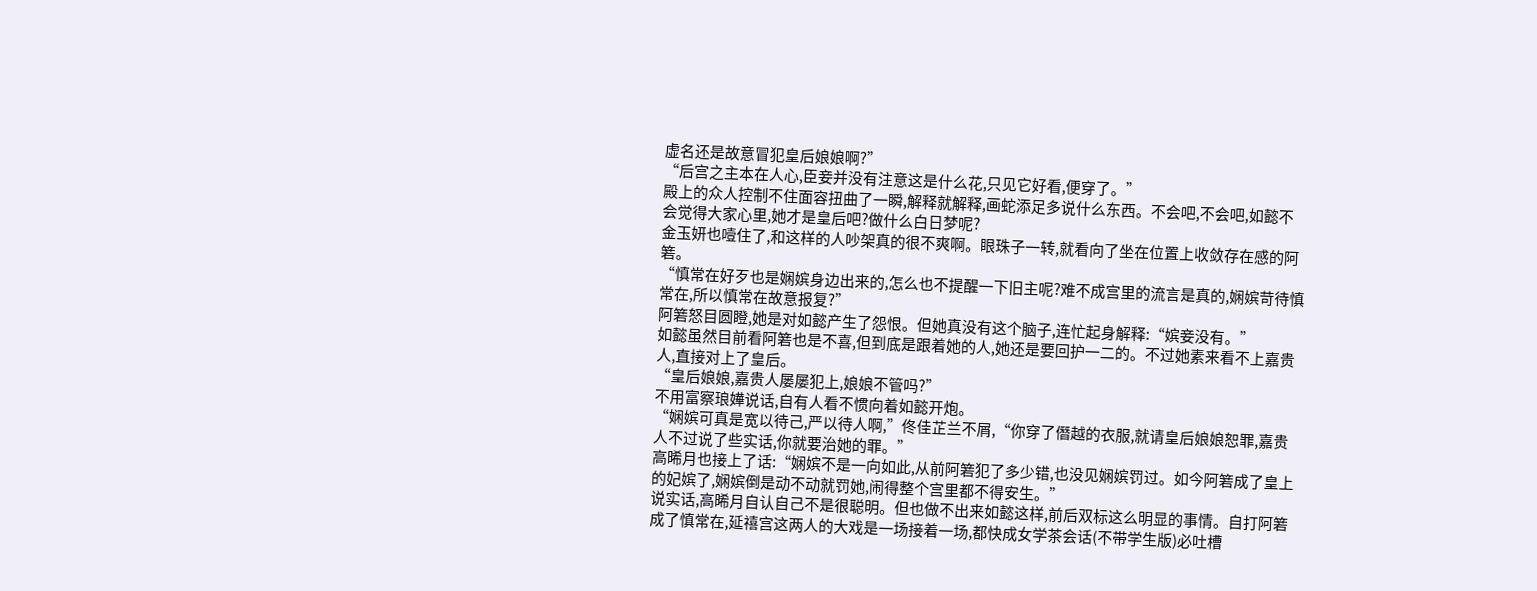虚名还是故意冒犯皇后娘娘啊?”
“后宫之主本在人心,臣妾并没有注意这是什么花,只见它好看,便穿了。”
殿上的众人控制不住面容扭曲了一瞬,解释就解释,画蛇添足多说什么东西。不会吧,不会吧,如懿不会觉得大家心里,她才是皇后吧?做什么白日梦呢?
金玉妍也噎住了,和这样的人吵架真的很不爽啊。眼珠子一转,就看向了坐在位置上收敛存在感的阿箬。
“慎常在好歹也是娴嫔身边出来的,怎么也不提醒一下旧主呢?难不成宫里的流言是真的,娴嫔苛待慎常在,所以慎常在故意报复?”
阿箬怒目圆瞪,她是对如懿产生了怨恨。但她真没有这个脑子,连忙起身解释:“嫔妾没有。”
如懿虽然目前看阿箬也是不喜,但到底是跟着她的人,她还是要回护一二的。不过她素来看不上嘉贵人,直接对上了皇后。
“皇后娘娘,嘉贵人屡屡犯上,娘娘不管吗?”
不用富察琅嬅说话,自有人看不惯向着如懿开炮。
“娴嫔可真是宽以待己,严以待人啊,”佟佳芷兰不屑,“你穿了僭越的衣服,就请皇后娘娘恕罪,嘉贵人不过说了些实话,你就要治她的罪。”
高晞月也接上了话:“娴嫔不是一向如此,从前阿箬犯了多少错,也没见娴嫔罚过。如今阿箬成了皇上的妃嫔了,娴嫔倒是动不动就罚她,闹得整个宫里都不得安生。”
说实话,高晞月自认自己不是很聪明。但也做不出来如懿这样,前后双标这么明显的事情。自打阿箬成了慎常在,延禧宫这两人的大戏是一场接着一场,都快成女学茶会话(不带学生版)必吐槽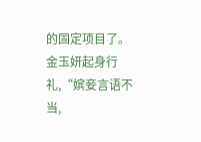的固定项目了。
金玉妍起身行礼,“嫔妾言语不当,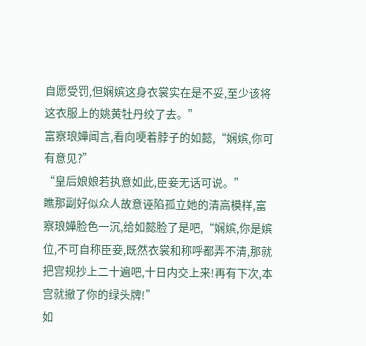自愿受罚,但娴嫔这身衣裳实在是不妥,至少该将这衣服上的姚黄牡丹绞了去。”
富察琅嬅闻言,看向哽着脖子的如懿,“娴嫔,你可有意见?”
“皇后娘娘若执意如此,臣妾无话可说。”
瞧那副好似众人故意诬陷孤立她的清高模样,富察琅嬅脸色一沉,给如懿脸了是吧,“娴嫔,你是嫔位,不可自称臣妾,既然衣裳和称呼都弄不清,那就把宫规抄上二十遍吧,十日内交上来!再有下次,本宫就撤了你的绿头牌!”
如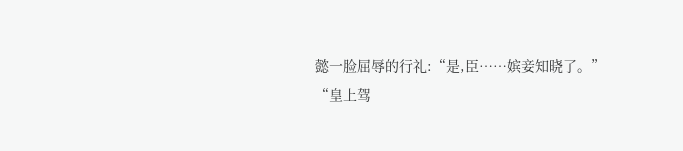懿一脸屈辱的行礼:“是,臣……嫔妾知晓了。”
“皇上驾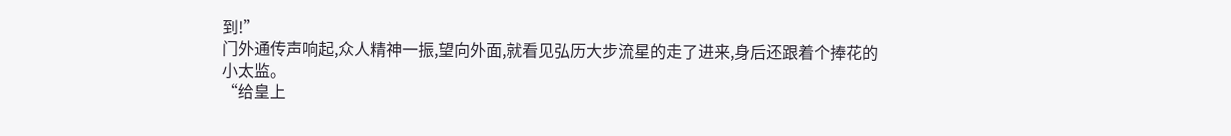到!”
门外通传声响起,众人精神一振,望向外面,就看见弘历大步流星的走了进来,身后还跟着个捧花的小太监。
“给皇上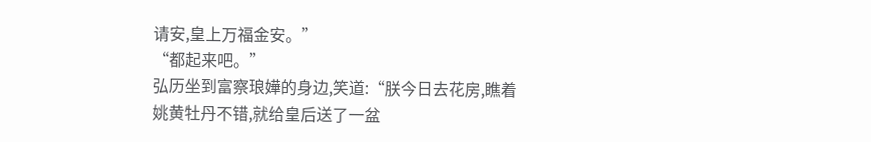请安,皇上万福金安。”
“都起来吧。”
弘历坐到富察琅嬅的身边,笑道:“朕今日去花房,瞧着姚黄牡丹不错,就给皇后送了一盆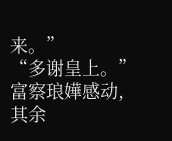来。”
“多谢皇上。”
富察琅嬅感动,其余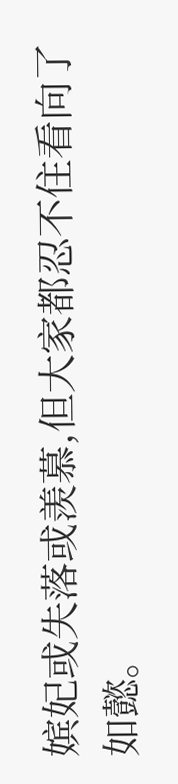嫔妃或失落或羡慕,但大家都忍不住看向了如懿。